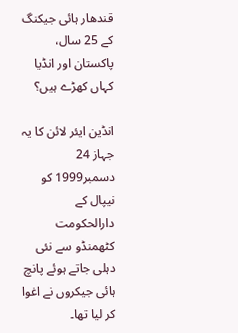قندھار ہائی جیکنگ کے 25 سال، پاکستان اور انڈیا کہاں کھڑے ہیں؟

انڈین ایئر لائن کا یہ جہاز 24 دسمبر1999 کو نیپال کے دارالحکومت کٹھمنڈو سے نئی دہلی جاتے ہوئے پانچ ہائی جیکروں نے اغوا کر لیا تھا۔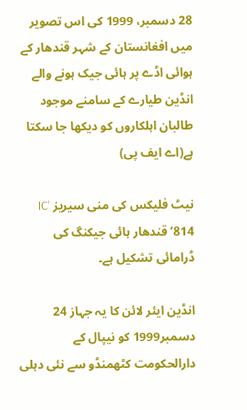28 دسمبر، 1999 کی اس تصویر میں افغانستان کے شہر قندھار کے ہوائی اڈے پر ہائی جیک ہونے والے انڈین طیارے کے سامنے موجود طالبان اہلکاروں کو دیکھا جا سکتا ہے(اے ایف پی)

نیٹ فلیکس کی منی سیریز ’IC 814‘ قندھار ہائی جیکنگ کی ڈرامائی تشکیل ہے۔

انڈین ایئر لائن کا یہ جہاز 24 دسمبر1999 کو نیپال کے دارالحکومت کٹھمنڈو سے نئی دہلی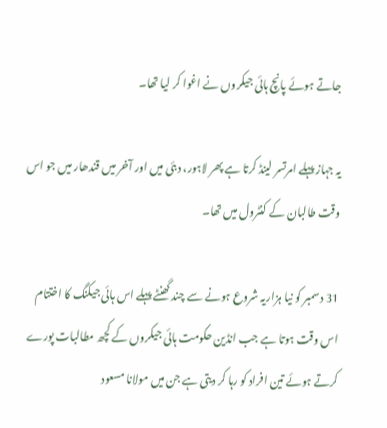جاتے ہوئے پانچ ہائی جیکروں نے اغوا کر لیا تھا۔

یہ جہاز پہلے امرتسر لینڈ کرتا ہے پھر لاہور، دبئی میں اور آخر میں قندھار میں جو اس وقت طالبان کے کنٹرول میں تھا۔

31 دسمبر کو نیا ہزاریہ شروع ہونے سے چند گھنٹے پہلے اس ہائی جیکنگ کا اختتام اس وقت ہوتا ہے جب انڈین حکومت ہائی جیکروں کے کچھ مطالبات پورے کرتے ہوئے تین افراد کو رہا کر دیتی ہے جن میں مولانا مسعود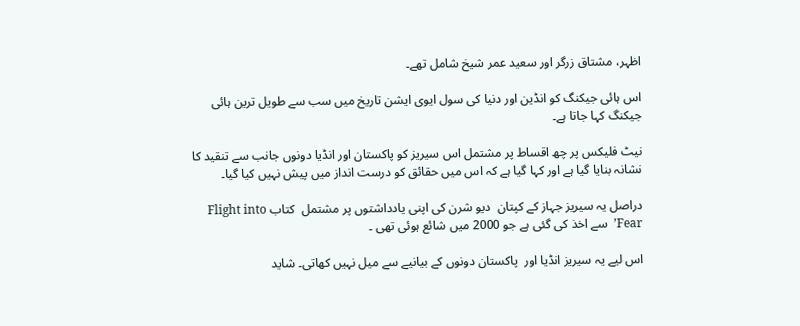اظہر، مشتاق زرگر اور سعید عمر شیخ شامل تھے۔

اس ہائی جیکنگ کو انڈین اور دنیا کی سول ایوی ایشن تاریخ میں سب سے طویل ترین ہائی جیکنگ کہا جاتا ہے۔

نیٹ فلیکس پر چھ اقساط پر مشتمل اس سیریز کو پاکستان اور انڈیا دونوں جانب سے تنقید کا نشانہ بنایا گیا ہے اور کہا گیا ہے کہ اس میں حقائق کو درست انداز میں پیش نہیں کیا گیا۔

دراصل یہ سیریز جہاز کے کپتان  دیو شرن کی اپنی یادداشتوں پر مشتمل  کتاب Flight into Fear’  سے اخذ کی گئی ہے جو 2000 میں شائع ہوئی تھی ۔

اس لیے یہ سیریز انڈیا اور  پاکستان دونوں کے بیانیے سے میل نہیں کھاتی۔ شاید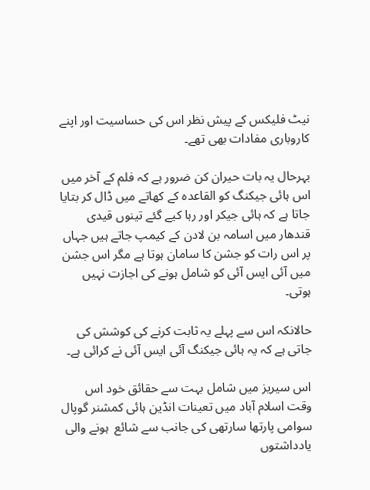نیٹ فلیکس کے پیش نظر اس کی حساسیت اور اپنے کاروباری مفادات بھی تھے۔

بہرحال یہ بات حیران کن ضرور ہے کہ فلم کے آخر میں اس ہائی جیکنگ کو القاعدہ کے کھاتے میں ڈال کر بتایا جاتا ہے کہ ہائی جیکر اور رہا کیے گئے تینوں قیدی قندھار میں اسامہ بن لادن کے کیمپ جاتے ہیں جہاں پر اس رات کو جشن کا سامان ہوتا ہے مگر اس جشن میں آئی ایس آئی کو شامل ہونے کی اجازت نہیں ہوتی۔

حالانکہ اس سے پہلے یہ ثابت کرنے کی کوشش کی جاتی ہے کہ یہ ہائی جیکنگ آئی ایس آئی نے کرائی ہے۔

اس سیریز میں شامل بہت سے حقائق خود اس وقت اسلام آباد میں تعینات انڈین ہائی کمشنر گوپال سوامی پارتھا سارتھی کی جانب سے شائع  ہونے والی یادداشتوں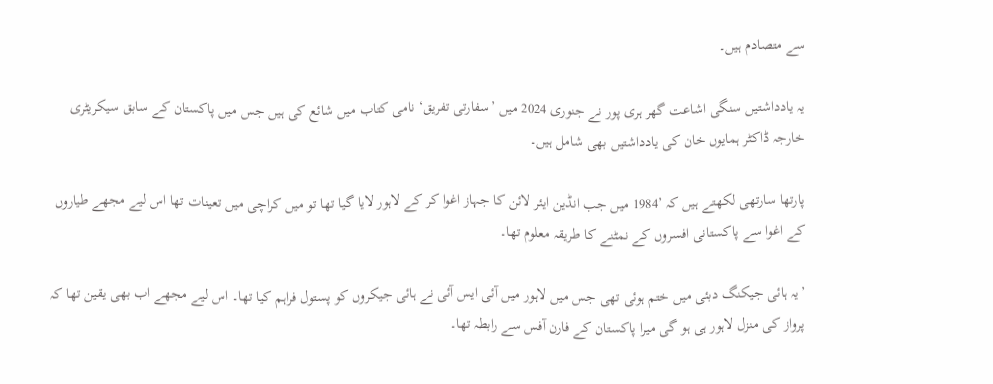سے متصادم ہیں۔

یہ یادداشتیں سنگی اشاعت گھر ہری پور نے جنوری 2024 میں ’سفارتی تفریق‘ نامی کتاب میں شائع کی ہیں جس میں پاکستان کے سابق سیکریٹری خارجہ ڈاکٹر ہمایوں خان کی یادداشتیں بھی شامل ہیں۔

پارتھا سارتھی لکھتے ہیں کہ ’1984 میں جب انڈین ایئر لائن کا جہاز اغوا کر کے لاہور لایا گیا تھا تو میں کراچی میں تعینات تھا اس لیے مجھے طیاروں کے اغوا سے پاکستانی افسروں کے نمٹنے کا طریقہ معلوم تھا۔

’یہ ہائی جیکنگ دبئی میں ختم ہوئی تھی جس میں لاہور میں آئی ایس آئی نے ہائی جیکروں کو پستول فراہم کیا تھا۔ اس لیے مجھے اب بھی یقین تھا کہ پرواز کی منزل لاہور ہی ہو گی میرا پاکستان کے فارن آفس سے رابطہ تھا۔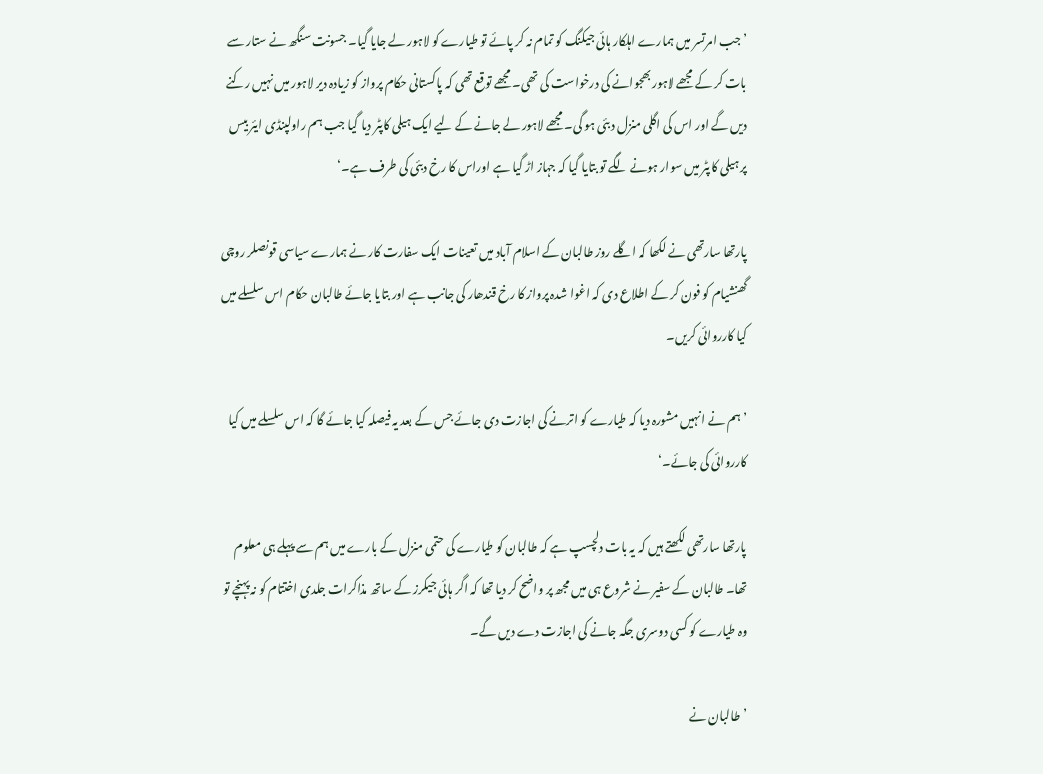’جب امرتسر میں ہمارے اہلکار ہائی جیکنگ کو تمام نہ کر پائے تو طیارے کو لاہور لے جایا گیا۔ جسونت سنگھ نے ستار سے بات کر کے مجھے لاہور بھجوانے کی درخواست کی تھی۔ مجھے توقع تھی کہ پاکستانی حکام پرواز کو زیادہ دیر لاہور میں نہیں رکنے دیں گے اور اس کی اگلی منزل دبئی ہو گی۔ مجھے لاہور لے جانے کے لیے ایک ہیلی کاپٹر دیا گیا جب ہم راولپنڈی ایئر بیس  پر ہیلی کاپٹر میں سوار ہونے لگے تو بتایا گیا کہ جہاز اڑ گیا ہے اوراس کا رخ دبئی کی طرف ہے۔‘

پارتھا سارتھی نے لکھا کہ اگلے روز طالبان کے اسلام آباد میں تعینات ایک سفارت کار نے ہمارے سیاسی قونصلر روچی گھنشیام کو فون کر کے اطلاع دی کہ اغوا شدہ پرواز کا رخ قندھار کی جانب ہے اور بتایا جائے طالبان حکام اس سلسلے میں کیا کارروائی کریں۔

’ہم نے انہیں مشورہ دیا کہ طیارے کو اترنے کی اجازت دی جائے جس کے بعد یہ فیصلہ کیا جائے گا کہ اس سلسلے میں کیا کارروائی کی جائے۔‘

پارتھا سارتھی لکھتے ہیں کہ یہ بات دلچسپ ہے کہ طالبان کو طیارے کی حتمی منزل کے بارے میں ہم سے پہلے ہی معلوم تھا۔ طالبان کے سفیر نے شروع ہی میں مجھ پر واضح کر دیا تھا کہ اگر ہائی جیکرز کے ساتھ مذاکرات جلدی اختتام کو نہ پہنچے تو وہ طیارے کو کسی دوسری جگہ جانے کی اجازت دے دیں گے۔

’طالبان نے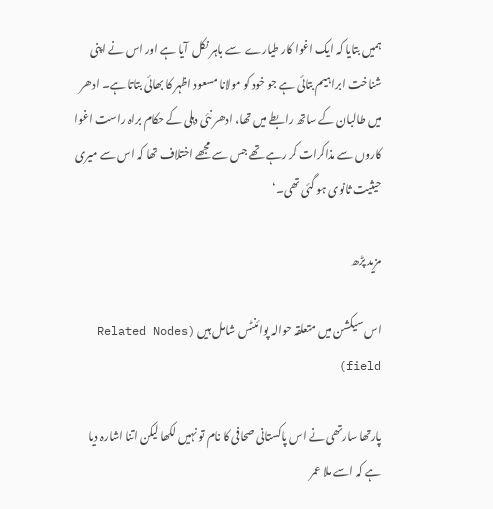ہمیں بتایا کہ ایک اغوا کار طیارے  سے باہر نکل  آیا ہے اور اس نے اپنی شناخت ابراہیم بتائی ہے جو خود کو مولانا مسعود اظہر کا بھائی بتاتا ہے۔ ادھر میں طالبان کے ساتھ رابطے میں تھا، ادھر نئی دہلی کے حکام براہ راست اغوا کاروں سے مذاکرات کر رہے تھے جس سے مجھے اختلاف تھا کہ اس سے میری حیثیت ثانوی ہو گئی تھی۔‘

مزید پڑھ

اس سیکشن میں متعلقہ حوالہ پوائنٹس شامل ہیں (Related Nodes field)

پارتھا سارتھی نے اس پاکستانی صحافی کا نام تو نہیں لکھا لیکن اتنا اشارہ دیا ہے کہ اسے ملا عمر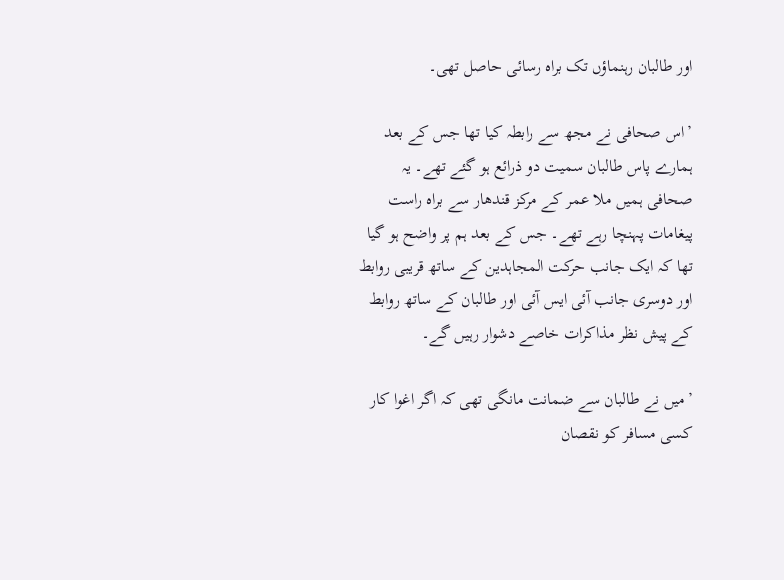اور طالبان رہنماؤں تک براہ رسائی حاصل تھی۔

’اس صحافی نے مجھ سے رابطہ کیا تھا جس کے بعد ہمارے پاس طالبان سمیت دو ذرائع ہو گئے تھے۔ یہ صحافی ہمیں ملا عمر کے مرکز قندھار سے براہ راست پیغامات پہنچا رہے تھے۔ جس کے بعد ہم پر واضح ہو گیا تھا کہ ایک جانب حرکت المجاہدین کے ساتھ قریبی روابط اور دوسری جانب آئی ایس آئی اور طالبان کے ساتھ روابط کے پیش نظر مذاکرات خاصے دشوار رہیں گے۔

’میں نے طالبان سے ضمانت مانگی تھی کہ اگر اغوا کار کسی مسافر کو نقصان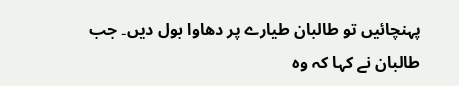پہنچائیں تو طالبان طیارے پر دھاوا بول دیں۔ جب طالبان نے کہا کہ وہ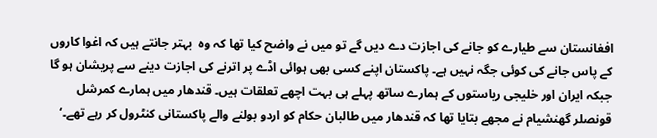افغانستان سے طیارے کو جانے کی اجازت دے دیں گے تو میں نے واضح کیا تھا کہ وہ  بہتر جانتے ہیں کہ اغوا کاروں کے پاس جانے کی کوئی جگہ نہیں ہے۔ پاکستان اپنے کسی بھی ہوائی اڈے پر اترنے کی اجازت دینے سے پریشان ہو گا جبکہ ایران اور خلیجی ریاستوں کے ہمارے ساتھ پہلے ہی بہت اچھے تعلقات ہیں۔ قندھار میں ہمارے کمرشل قونصلر گھنشیام نے مجھے بتایا تھا کہ قندھار میں طالبان حکام کو اردو بولنے والے پاکستانی کنٹرول کر رہے تھے۔‘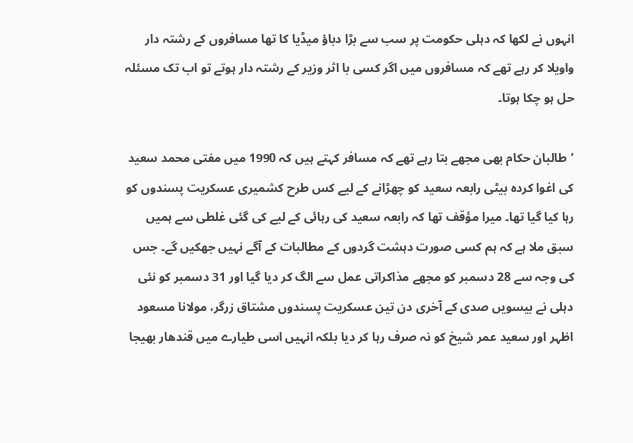انہوں نے لکھا کہ دہلی حکومت پر سب سے بڑا دباؤ میڈیا کا تھا مسافروں کے رشتہ دار واویلا کر رہے تھے کہ مسافروں میں اگر کسی با اثر وزیر کے رشتہ دار ہوتے تو اب تک مسئلہ حل ہو چکا ہوتا۔

’طالبان حکام بھی مجھے بتا رہے تھے کہ مسافر کہتے ہیں کہ 1990 میں مفتی محمد سعید کی اغوا کردہ بیٹی رابعہ سعید کو چھڑانے کے لیے کس طرح کشمیری عسکریت پسندوں کو رہا کیا گیا تھا۔ میرا مؤقف تھا کہ رابعہ سعید کی رہائی کے لیے کی گئی غلطی سے ہمیں سبق ملا ہے کہ ہم کسی صورت دہشت گردوں کے مطالبات کے آگے نہیں جھکیں گے۔ جس کی وجہ سے 28 دسمبر کو مجھے مذاکراتی عمل سے الگ کر دیا گیا اور 31 دسمبر کو نئی دہلی نے بیسویں صدی کے آخری دن تین عسکریت پسندوں مشتاق زرگر، مولانا مسعود اظہر اور سعید عمر شیخ کو نہ صرف رہا کر دیا بلکہ انہیں اسی طیارے میں قندھار بھیجا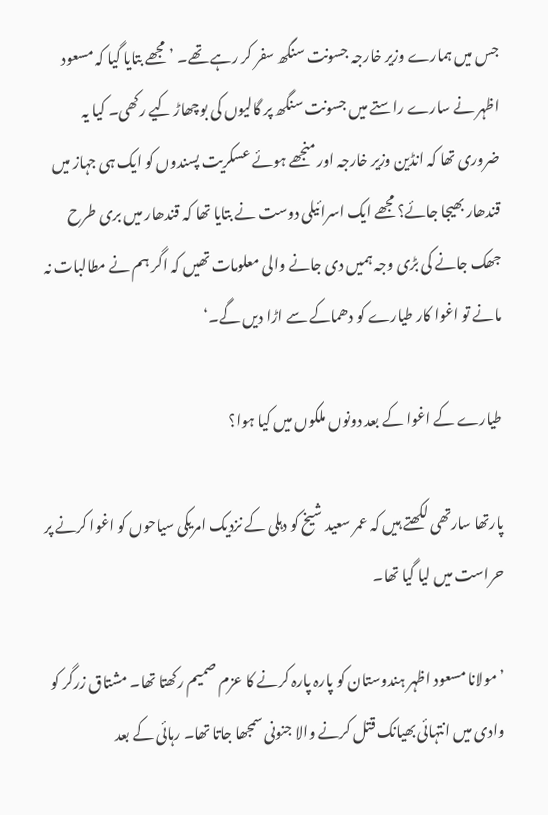جس میں ہمارے وزیر خارجہ جسونت سنگھ سفر کر رہے تھے۔ ’مجھے بتایا گیا کہ مسعود اظہر نے سارے راستے میں جسونت سنگھ پر گالیوں کی بوچھاڑ کیے رکھی۔ کیا یہ ضروری تھا کہ انڈین وزیر خارجہ اور منجھے ہوئے عسکریت پسندوں کو ایک ہی جہاز میں قندھار بھیجا جائے؟ مجھے ایک اسرائیلی دوست نے بتایا تھا کہ قندھار میں بری طرح جھک جانے کی بڑی وجہ ہمیں دی جانے والی معلومات تھیں کہ اگر ہم نے مطالبات نہ مانے تو اغوا کار طیارے کو دھماکے سے اڑا دیں گے۔‘

طیارے کے اغوا کے بعد دونوں ملکوں میں کیا ہوا؟

پارتھا سارتھی لکھتے ہیں کہ عمر سعید شیخ کو دہلی کے نزدیک امریکی سیاحوں کو اغوا کرنے پر حراست میں لیا گیا تھا۔

’مولانا مسعود اظہر ہندوستان کو پارہ پارہ کرنے کا عزم صمیم رکھتا تھا۔ مشتاق زرگر کو وادی میں انتہائی بھیانک قتل کرنے والا جنونی سمجھا جاتا تھا۔ رہائی کے بعد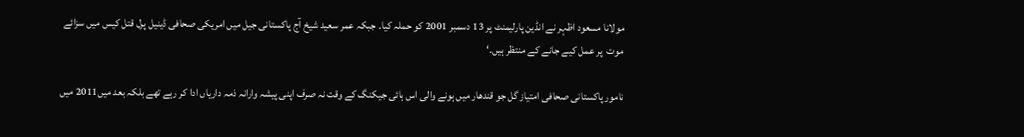مولانا مسعود اظہر نے انڈین پارلیمنٹ پر 13 دسمبر 2001 کو حملہ کیا۔ جبکہ عمر سعید شیخ آج پاکستانی جیل میں امریکی صحافی ڈینیل پرل قتل کیس میں سزائے موت  پر عمل کیے جانے کے منتظر ہیں۔‘

نامور پاکستانی صحافی امتیاز گل جو قندھار میں ہونے والی اس ہائی جیکنگ کے وقت نہ صرف اپنی پیشہ وارانہ ذمہ داریاں ادا کر رہے تھے بلکہ بعد میں2011 میں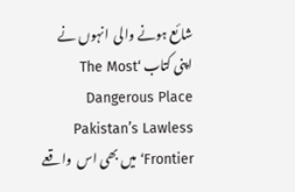شائع ہونے والی  انہوں نے اپنی کتاب ‘The Most Dangerous Place Pakistan’s Lawless Frontier‘ میں بھی اس  واقعے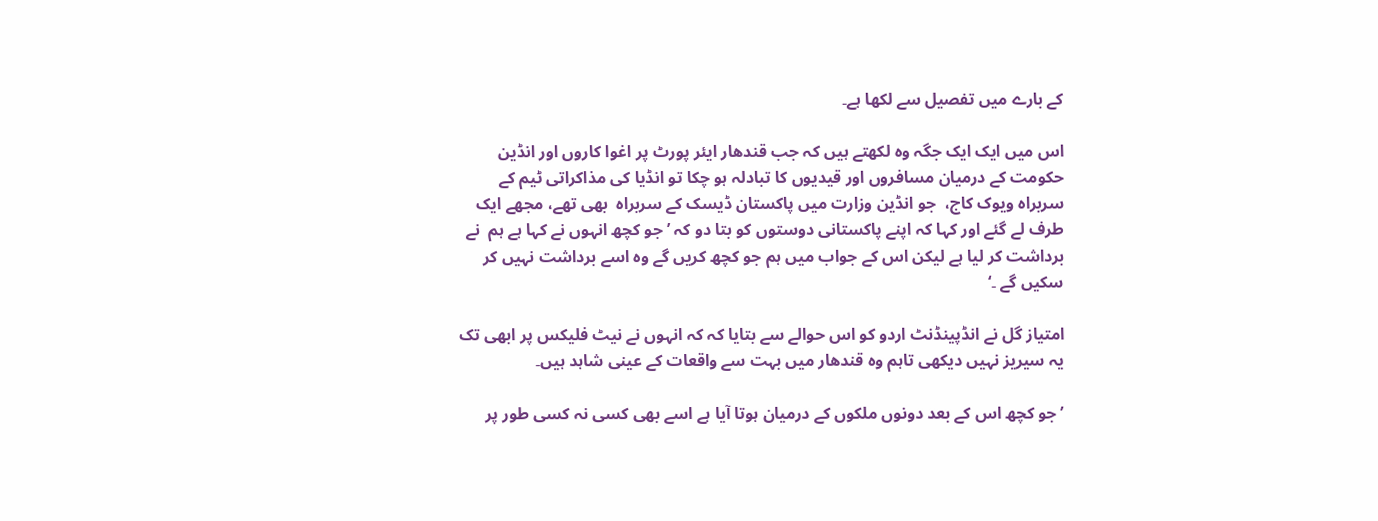کے بارے میں تفصیل سے لکھا ہے۔

اس میں ایک ایک جگہ وہ لکھتے ہیں کہ جب قندھار ایئر پورٹ پر اغوا کاروں اور انڈین حکومت کے درمیان مسافروں اور قیدیوں کا تبادلہ ہو چکا تو انڈیا کی مذاکراتی ٹیم کے سربراہ ویوک کاج،  جو انڈین وزارت میں پاکستان ڈیسک کے سربراہ  بھی تھے، مجھے ایک طرف لے گئے اور کہا کہ اپنے پاکستانی دوستوں کو بتا دو کہ ’جو کچھ انہوں نے کہا ہے ہم  نے برداشت کر لیا ہے لیکن اس کے جواب میں ہم جو کچھ کریں گے وہ اسے برداشت نہیں کر سکیں گے ۔‘

امتیاز گل نے انڈپینڈنٹ اردو کو اس حوالے سے بتایا کہ کہ انہوں نے نیٹ فلیکس پر ابھی تک یہ سیریز نہیں دیکھی تاہم وہ قندھار میں بہت سے واقعات کے عینی شاہد ہیں۔

’جو کچھ اس کے بعد دونوں ملکوں کے درمیان ہوتا آیا ہے اسے بھی کسی نہ کسی طور پر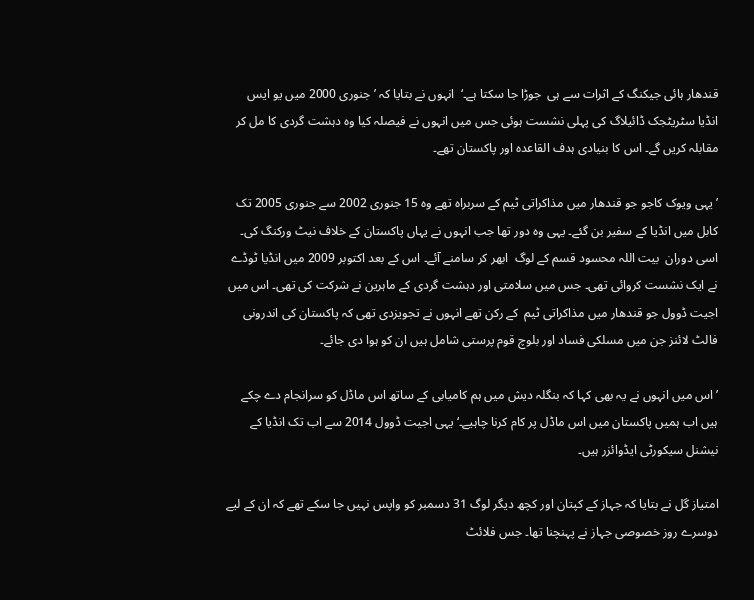قندھار ہائی جیکنگ کے اثرات سے ہی  جوڑا جا سکتا ہے۔‘  انہوں نے بتایا کہ ’جنوری 2000 میں یو ایس انڈیا سٹریٹجک ڈائیلاگ کی پہلی نشست ہوئی جس میں انہوں نے فیصلہ کیا وہ دہشت گردی کا مل کر مقابلہ کریں گے۔ اس کا بنیادی ہدف القاعدہ اور پاکستان تھے۔

’یہی ویوک کاجو جو قندھار میں مذاکراتی ٹیم کے سربراہ تھے وہ 15 جنوری 2002 سے جنوری 2005 تک کابل میں انڈیا کے سفیر بن گئے۔ یہی وہ دور تھا جب انہوں نے یہاں پاکستان کے خلاف نیٹ ورکنگ کی۔ اسی دوران  بیت اللہ محسود قسم کے لوگ  ابھر کر سامنے آئے۔ اس کے بعد اکتوبر 2009 میں انڈیا ٹوڈے نے ایک نشست کروائی تھی۔ جس میں سلامتی اور دہشت گردی کے ماہرین نے شرکت کی تھی۔ اس میں اجیت ڈوول جو قندھار میں مذاکراتی ٹیم  کے رکن تھے انہوں نے تجویزدی تھی کہ پاکستان کی اندرونی فالٹ لائنز جن میں مسلکی فساد اور بلوچ قوم پرستی شامل ہیں ان کو ہوا دی جائے۔

’اس میں انہوں نے یہ بھی کہا کہ بنگلہ دیش میں ہم کامیابی کے ساتھ اس ماڈل کو سرانجام دے چکے ہیں اب ہمیں پاکستان میں اس ماڈل پر کام کرنا چاہیے۔‘ یہی اجیت ڈوول 2014 سے اب تک انڈیا کے نیشنل سیکورٹی ایڈوائزر ہیں۔

امتیاز گل نے بتایا کہ جہاز کے کپتان اور کچھ دیگر لوگ 31 دسمبر کو واپس نہیں جا سکے تھے کہ ان کے لیے دوسرے روز خصوصی جہاز نے پہنچنا تھا۔ جس فلائٹ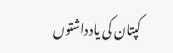کپتان کی یادداشتوں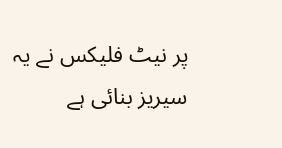پر نیٹ فلیکس نے یہ سیریز بنائی ہے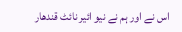اس نے اور ہم نے نیو ائیر نائٹ قندھار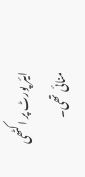ایئر پورٹ پر اکٹھی منائی تھی۔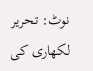نوٹ: تحریر لکھاری کی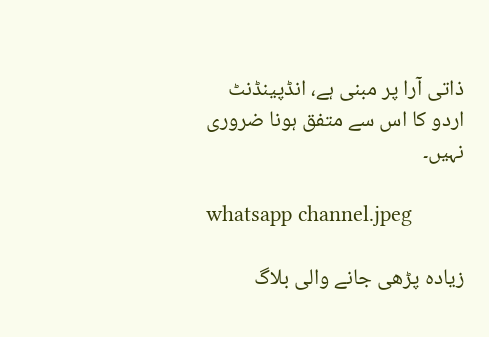ذاتی آرا پر مبنی ہے، انڈپینڈنٹ اردو کا اس سے متفق ہونا ضروری نہیں۔

whatsapp channel.jpeg

زیادہ پڑھی جانے والی بلاگ